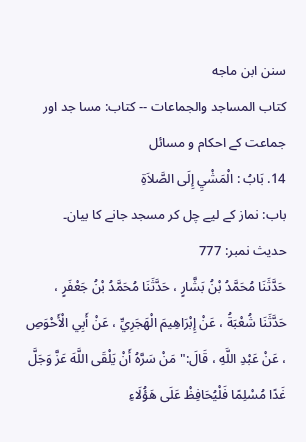سنن ابن ماجه
كتاب المساجد والجماعات -- کتاب: مسا جد اور جماعت کے احکام و مسائل
14. بَابُ : الْمَشْيِ إِلَى الصَّلاَةِ
باب: نماز کے لیے چل کر مسجد جانے کا بیان۔
حدیث نمبر: 777
حَدَّثَنَا مُحَمَّدُ بْنُ بَشَّارٍ ، حَدَّثَنَا مُحَمَّدُ بْنُ جَعْفَرٍ ، حَدَّثَنَا شُعْبَةُ ، عَنْ إِبْرَاهِيمَ الْهَجَرِيِّ ، عَنْ أَبِي الْأَحْوَصِ ، عَنْ عَبْدِ اللَّهِ ، قَالَ:" مَنْ سَرَّهُ أَنْ يَلْقَى اللَّهَ عَزَّ وَجَلَّ غَدًا مُسْلِمًا فَلْيُحَافِظْ عَلَى هَؤُلَاءِ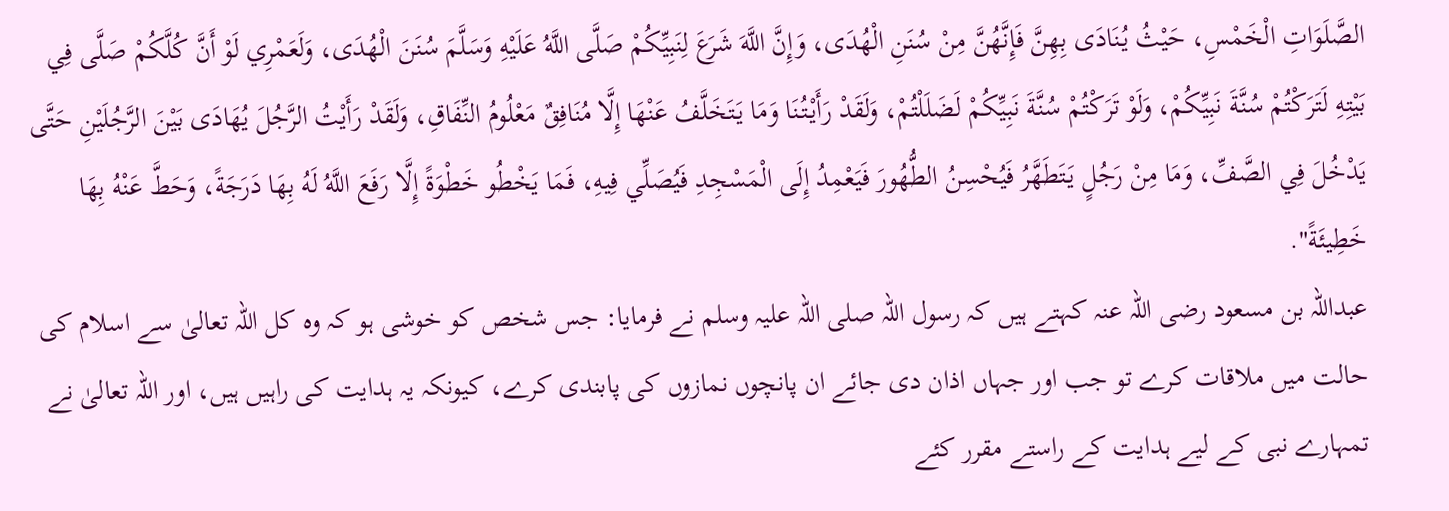الصَّلَوَاتِ الْخَمْسِ، حَيْثُ يُنَادَى بِهِنَّ فَإِنَّهُنَّ مِنْ سُنَنِ الْهُدَى، وَإِنَّ اللَّهَ شَرَعَ لِنَبِيِّكُمْ صَلَّى اللَّهُ عَلَيْهِ وَسَلَّمَ سُنَنَ الْهُدَى، وَلَعَمْرِي لَوْ أَنَّ كُلَّكُمْ صَلَّى فِي بَيْتِهِ لَتَرَكْتُمْ سُنَّةَ نَبِيِّكُمْ، وَلَوْ تَرَكْتُمْ سُنَّةَ نَبِيِّكُمْ لَضَلَلْتُمْ، وَلَقَدْ رَأَيْتُنَا وَمَا يَتَخَلَّفُ عَنْهَا إِلَّا مُنَافِقٌ مَعْلُومُ النِّفَاقِ، وَلَقَدْ رَأَيْتُ الرَّجُلَ يُهَادَى بَيْنَ الرَّجُلَيْنِ حَتَّى يَدْخُلَ فِي الصَّفِّ، وَمَا مِنْ رَجُلٍ يَتَطَهَّرُ فَيُحْسِنُ الطُّهُورَ فَيَعْمِدُ إِلَى الْمَسْجِدِ فَيُصَلِّي فِيهِ، فَمَا يَخْطُو خَطْوَةً إِلَّا رَفَعَ اللَّهُ لَهُ بِهَا دَرَجَةً، وَحَطَّ عَنْهُ بِهَا خَطِيئَةً".
عبداللہ بن مسعود رضی اللہ عنہ کہتے ہیں کہ رسول اللہ صلی اللہ علیہ وسلم نے فرمایا: جس شخص کو خوشی ہو کہ وہ کل اللہ تعالیٰ سے اسلام کی حالت میں ملاقات کرے تو جب اور جہاں اذان دی جائے ان پانچوں نمازوں کی پابندی کرے، کیونکہ یہ ہدایت کی راہیں ہیں، اور اللہ تعالیٰ نے تمہارے نبی کے لیے ہدایت کے راستے مقرر کئے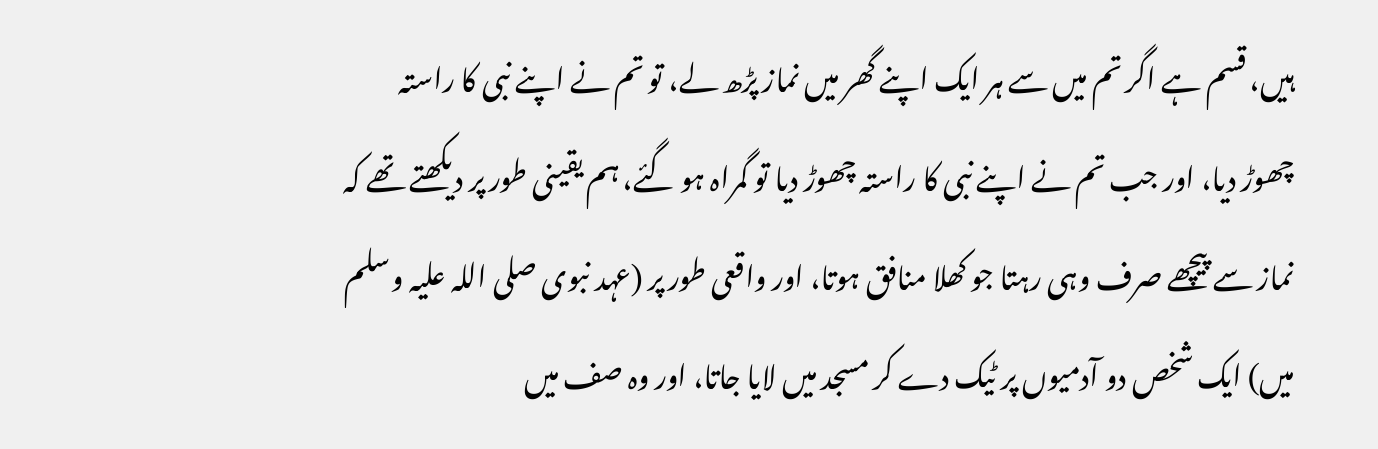ہیں، قسم ہے اگر تم میں سے ہر ایک اپنے گھر میں نماز پڑھ لے، تو تم نے اپنے نبی کا راستہ چھوڑ دیا، اور جب تم نے اپنے نبی کا راستہ چھوڑ دیا تو گمراہ ہو گئے، ہم یقینی طور پر دیکھتے تھے کہ نماز سے پیچھے صرف وہی رہتا جو کھلا منافق ہوتا، اور واقعی طور پر (عہد نبوی صلی اللہ علیہ وسلم میں) ایک شخص دو آدمیوں پر ٹیک دے کر مسجد میں لایا جاتا، اور وہ صف میں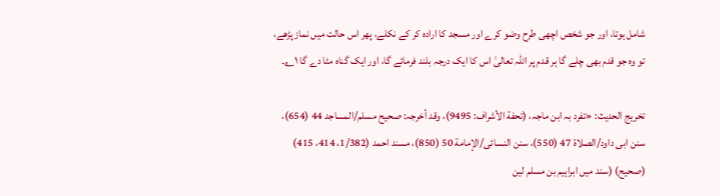شامل ہوتا، اور جو شخص اچھی طرح وضو کرے اور مسجد کا ارادہ کر کے نکلے، پھر اس حالت میں نماز پڑھے، تو وہ جو قدم بھی چلے گا ہر قدم پر اللہ تعالیٰ اس کا ایک درجہ بلند فرمائے گا، اور ایک گناہ مٹا دے گا ۱؎۔

تخریج الحدیث: «تفرد بہ ابن ماجہ، (تحفة الأشراف: 9495)، وقد أخرجہ: صحیح مسلم/المساجد 44 (654)، سنن ابی داود/الصلاة 47 (550)، سنن النسائی/الإمامة 50 (850)، مسند احمد (1/382، 414، 415) (صحیح) (سند میں ابراہیم بن مسلم لین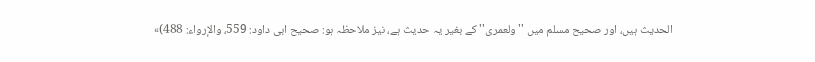الحدیث ہیں، اور صحیح مسلم میں '' ولعمری'' کے بغیر یہ حدیث ہے، نیز ملاحظہ ہو: صحیح ابی داود: 559، والإرواء: 488)»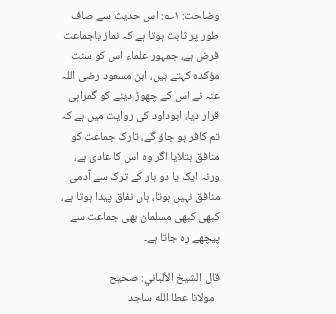وضاحت: ۱؎: اس حدیث سے صاف طور پر ثابت ہوتا ہے کہ نماز باجماعت فرض ہے، جمہور علماء اس کو سنت مؤکدہ کہتے ہیں، ابن مسعود رضی اللہ عنہ نے اس کے چھوڑ دینے کو گمراہی قرار دیا، ابوداود کی روایت میں ہے کہ تم کافر ہو جاؤ گے، تارک جماعت کو منافق بتلایا اگر وہ اس کا عادی ہے، ورنہ ایک یا دو بار کے ترک سے آدمی منافق نہیں ہوتا، ہاں نفاق پیدا ہوتا ہے، کبھی کبھی مسلمان بھی جماعت سے پیچھے رہ جاتا ہے۔

قال الشيخ الألباني: صحيح
  مولانا عطا الله ساجد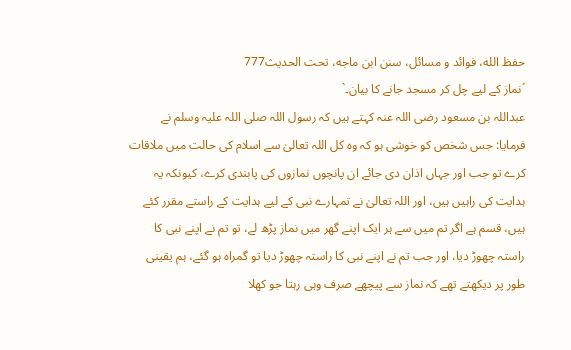حفظ الله، فوائد و مسائل، سنن ابن ماجه، تحت الحديث777
´نماز کے لیے چل کر مسجد جانے کا بیان۔`
عبداللہ بن مسعود رضی اللہ عنہ کہتے ہیں کہ رسول اللہ صلی اللہ علیہ وسلم نے فرمایا: جس شخص کو خوشی ہو کہ وہ کل اللہ تعالیٰ سے اسلام کی حالت میں ملاقات کرے تو جب اور جہاں اذان دی جائے ان پانچوں نمازوں کی پابندی کرے، کیونکہ یہ ہدایت کی راہیں ہیں، اور اللہ تعالیٰ نے تمہارے نبی کے لیے ہدایت کے راستے مقرر کئے ہیں، قسم ہے اگر تم میں سے ہر ایک اپنے گھر میں نماز پڑھ لے، تو تم نے اپنے نبی کا راستہ چھوڑ دیا، اور جب تم نے اپنے نبی کا راستہ چھوڑ دیا تو گمراہ ہو گئے، ہم یقینی طور پر دیکھتے تھے کہ نماز سے پیچھے صرف وہی رہتا جو کھلا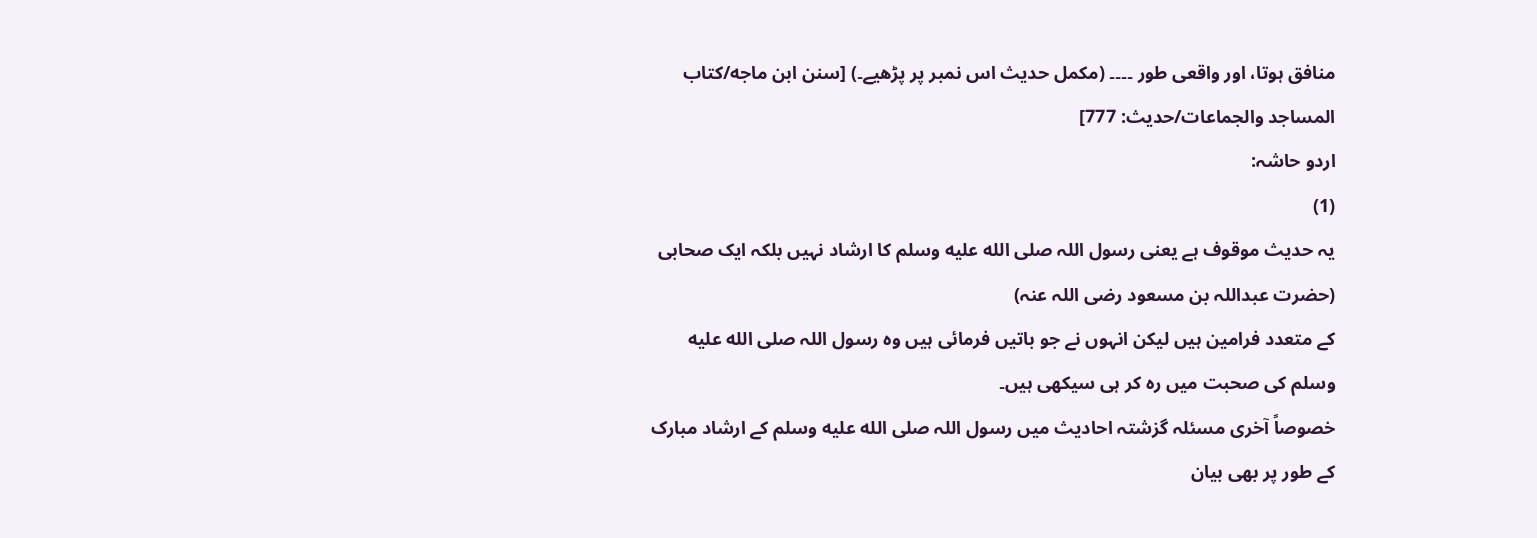منافق ہوتا، اور واقعی طور ۔۔۔۔ (مکمل حدیث اس نمبر پر پڑھیے۔) [سنن ابن ماجه/كتاب المساجد والجماعات/حدیث: 777]
اردو حاشہ:
(1)
یہ حدیث موقوف ہے یعنی رسول اللہ صلى الله عليه وسلم کا ارشاد نہیں بلکہ ایک صحابی (حضرت عبداللہ بن مسعود رضی اللہ عنہ)
کے متعدد فرامین ہیں لیکن انہوں نے جو باتیں فرمائی ہیں وہ رسول اللہ صلى الله عليه وسلم کی صحبت میں رہ کر ہی سیکھی ہیں۔
خصوصاً آخری مسئلہ گزشتہ احادیث میں رسول اللہ صلى الله عليه وسلم کے ارشاد مبارک کے طور پر بھی بیان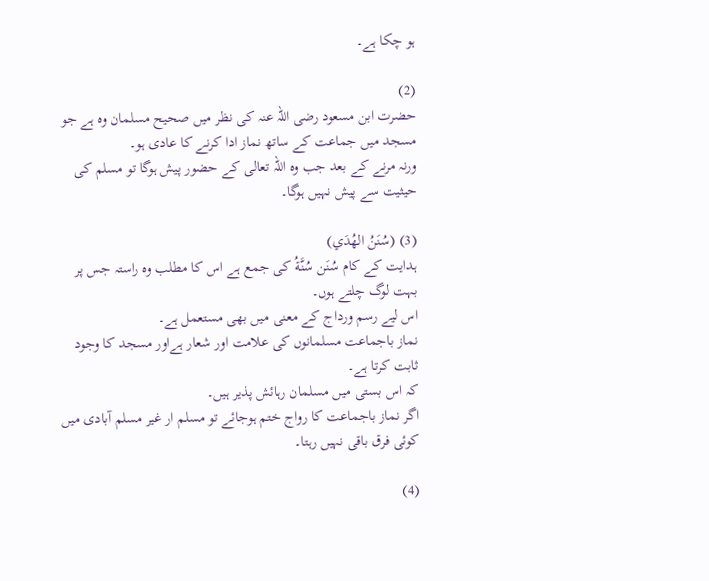ہو چکا ہے۔

(2)
حضرت ابن مسعود رضی اللہ عنہ کی نظر میں صحیح مسلمان وہ ہے جو مسجد میں جماعت کے ساتھ نماز ادا کرنے کا عادی ہو۔
ورنہ مرنے کے بعد جب وہ اللہ تعالی کے حضور پیش ہوگا تو مسلم کی حیثیت سے پیش نہیں ہوگا۔

(3) (سُنَنُ الهُدَي)
ہدایت کے کام سُنَن سُنَّةُ كی جمع ہے اس کا مطلب وہ راستہ جس پر بہت لوگ چلتے ہوں۔
اس لیے رسم ورداج کے معنی میں بھی مستعمل ہے۔
نماز باجماعت مسلمانوں کی علامت اور شعار ہےاور مسجد کا وجود ثابت کرتا ہے۔
کہ اس بستی میں مسلمان رہائش پذیر ہیں۔
اگر نماز باجماعت کا رواج ختم ہوجائے تو مسلم ار غیر مسلم آبادی میں کوئی فرق باقی نہیں رہتا۔

(4)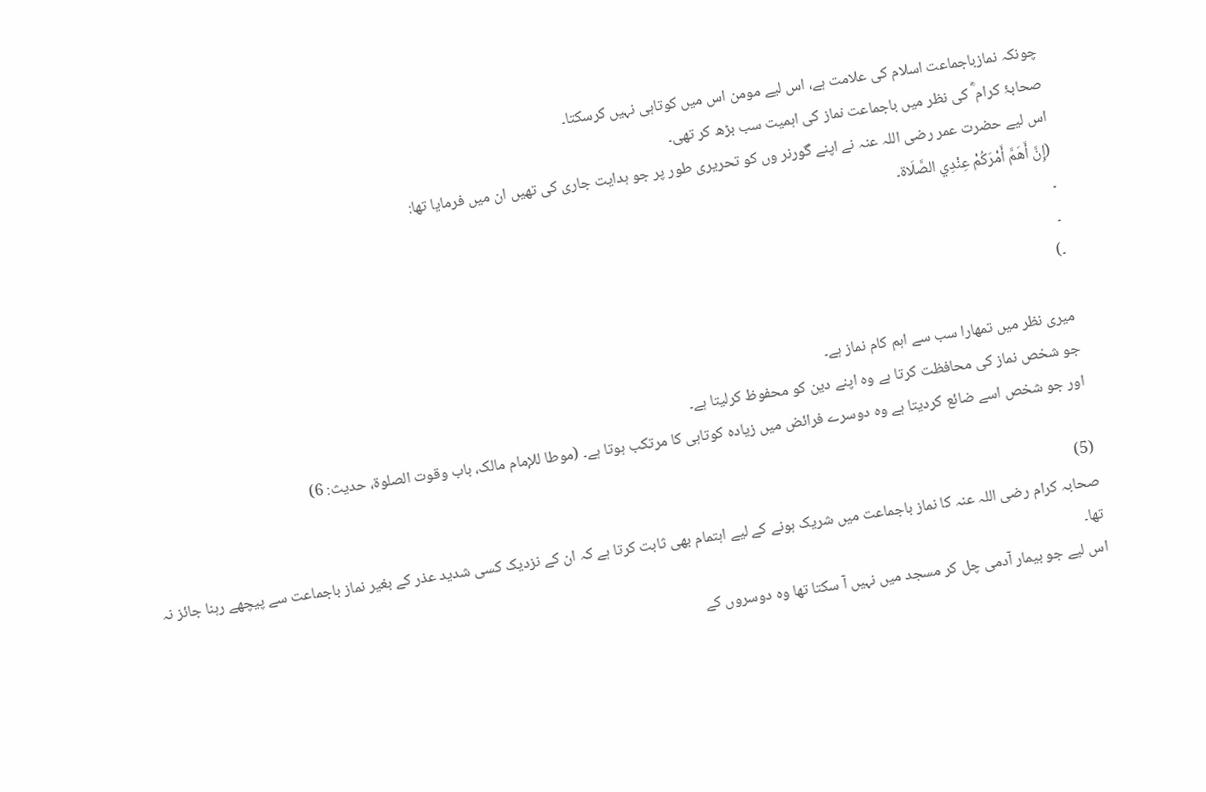چونکہ نمازباجماعت اسلام کی علامت ہے، اس لیے مومن اس میں کوتاہی نہیں کرسکتا۔
صحابۂ کرام ؓ کی نظر میں باجماعت نماز کی اہمیت سب بڑھ کر تھی۔
اس لیے حضرت عمر رضی اللہ عنہ نے اپنے گورنر وں کو تحریری طور پر جو ہدایت جاری کی تھیں ان میں فرمایا تھا:
(إِنَّ أَهَمَّ أَمْرَكُمْ عِنْدِي الصَّلَاة۔
۔
۔
۔)

میری نظر میں تمھارا سب سے اہم کام نماز ہے۔
جو شخص نماز کی محافظت کرتا ہے وہ اپنے دین کو محفوظ کرلیتا ہے۔
اور جو شخص اسے ضائع کردیتا ہے وہ دوسرے فرائض میں زیادہ کوتاہی کا مرتکب ہوتا ہے۔ (موطا للإمام مالک، باب وقوت الصلوۃ، حدیث: 6)

(5)
صحابہ کرام رضی اللہ عنہ کا نماز باجماعت میں شریک ہونے کے لیے اہتمام بھی ثابت کرتا ہے کہ ان کے نزدیک کسی شدید عذر کے بغیر نماز باجماعت سے پیچھے رہنا جائز نہ تھا۔
اس لیے جو بیمار آدمی چل کر مسجد میں نہیں آ سکتا تھا وہ دوسروں کے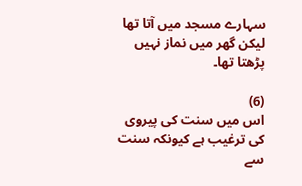سہارے مسجد میں آتا تھا لیکن گھر میں نماز نہیں پڑھتا تھا۔

(6)
اس میں سنت کی پیروی کی ترغیب ہے کیونکہ سنت سے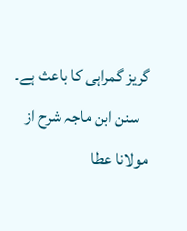گریز گمراہی کا باعث ہے۔
   سنن ابن ماجہ شرح از مولانا عطا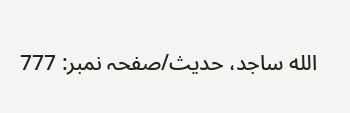الله ساجد، حدیث/صفحہ نمبر: 777